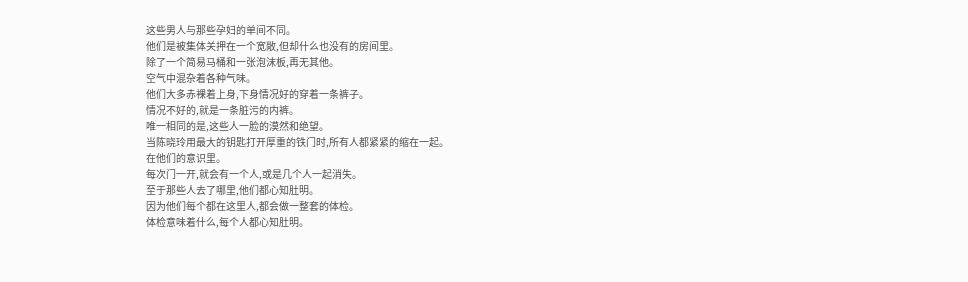这些男人与那些孕妇的单间不同。
他们是被集体关押在一个宽敞,但却什么也没有的房间里。
除了一个简易马桶和一张泡沫板,再无其他。
空气中混杂着各种气味。
他们大多赤裸着上身,下身情况好的穿着一条裤子。
情况不好的,就是一条脏污的内裤。
唯一相同的是,这些人一脸的漠然和绝望。
当陈晓玲用最大的钥匙打开厚重的铁门时,所有人都紧紧的缩在一起。
在他们的意识里。
每次门一开,就会有一个人,或是几个人一起消失。
至于那些人去了哪里,他们都心知肚明。
因为他们每个都在这里人,都会做一整套的体检。
体检意味着什么,每个人都心知肚明。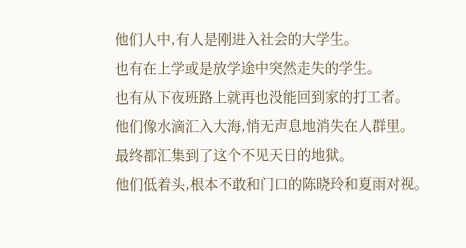他们人中,有人是刚进入社会的大学生。
也有在上学或是放学途中突然走失的学生。
也有从下夜班路上就再也没能回到家的打工者。
他们像水滴汇入大海,悄无声息地消失在人群里。
最终都汇集到了这个不见天日的地狱。
他们低着头,根本不敢和门口的陈晓玲和夏雨对视。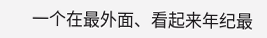一个在最外面、看起来年纪最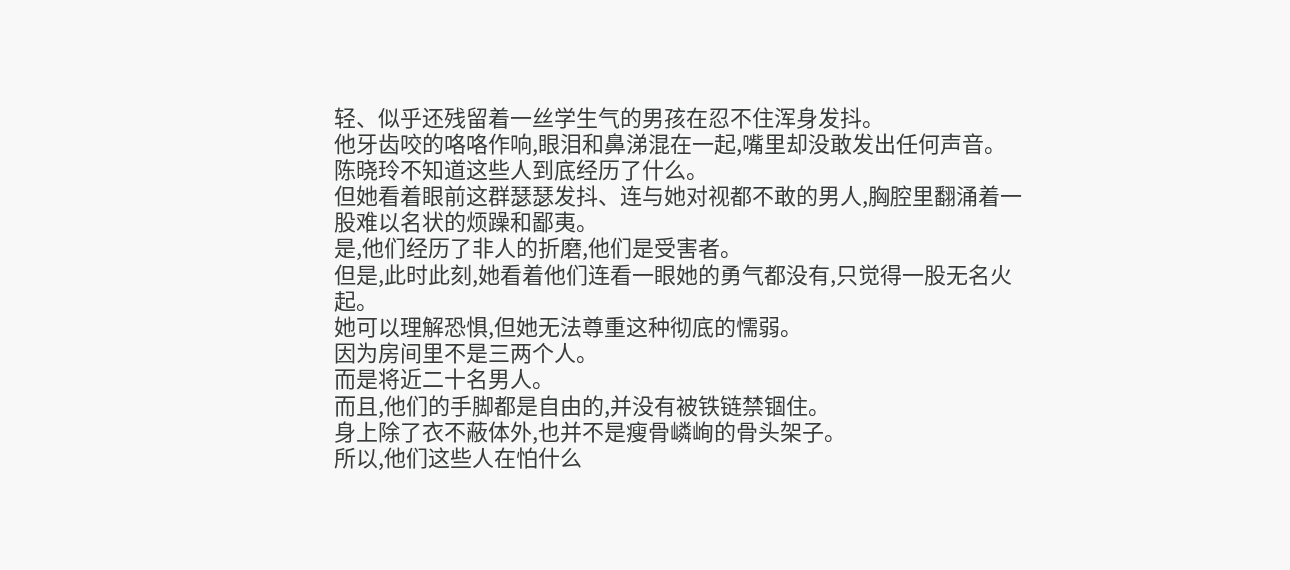轻、似乎还残留着一丝学生气的男孩在忍不住浑身发抖。
他牙齿咬的咯咯作响,眼泪和鼻涕混在一起,嘴里却没敢发出任何声音。
陈晓玲不知道这些人到底经历了什么。
但她看着眼前这群瑟瑟发抖、连与她对视都不敢的男人,胸腔里翻涌着一股难以名状的烦躁和鄙夷。
是,他们经历了非人的折磨,他们是受害者。
但是,此时此刻,她看着他们连看一眼她的勇气都没有,只觉得一股无名火起。
她可以理解恐惧,但她无法尊重这种彻底的懦弱。
因为房间里不是三两个人。
而是将近二十名男人。
而且,他们的手脚都是自由的,并没有被铁链禁锢住。
身上除了衣不蔽体外,也并不是瘦骨嶙峋的骨头架子。
所以,他们这些人在怕什么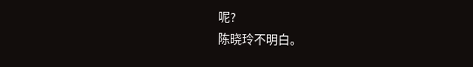呢?
陈晓玲不明白。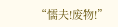“懦夫!废物!”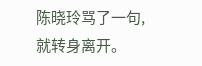陈晓玲骂了一句,就转身离开。